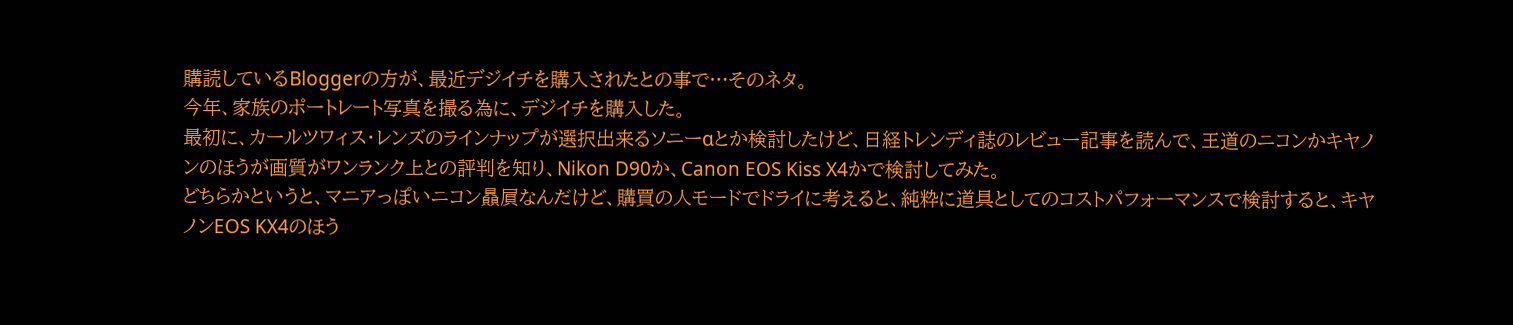購読しているBloggerの方が、最近デジイチを購入されたとの事で…そのネタ。
今年、家族のポートレート写真を撮る為に、デジイチを購入した。
最初に、カールツワィス・レンズのラインナップが選択出来るソニーαとか検討したけど、日経トレンディ誌のレビュー記事を読んで、王道のニコンかキヤノンのほうが画質がワンランク上との評判を知り、Nikon D90か、Canon EOS Kiss X4かで検討してみた。
どちらかというと、マニアっぽいニコン贔屓なんだけど、購買の人モードでドライに考えると、純粋に道具としてのコストパフォーマンスで検討すると、キヤノンEOS KX4のほう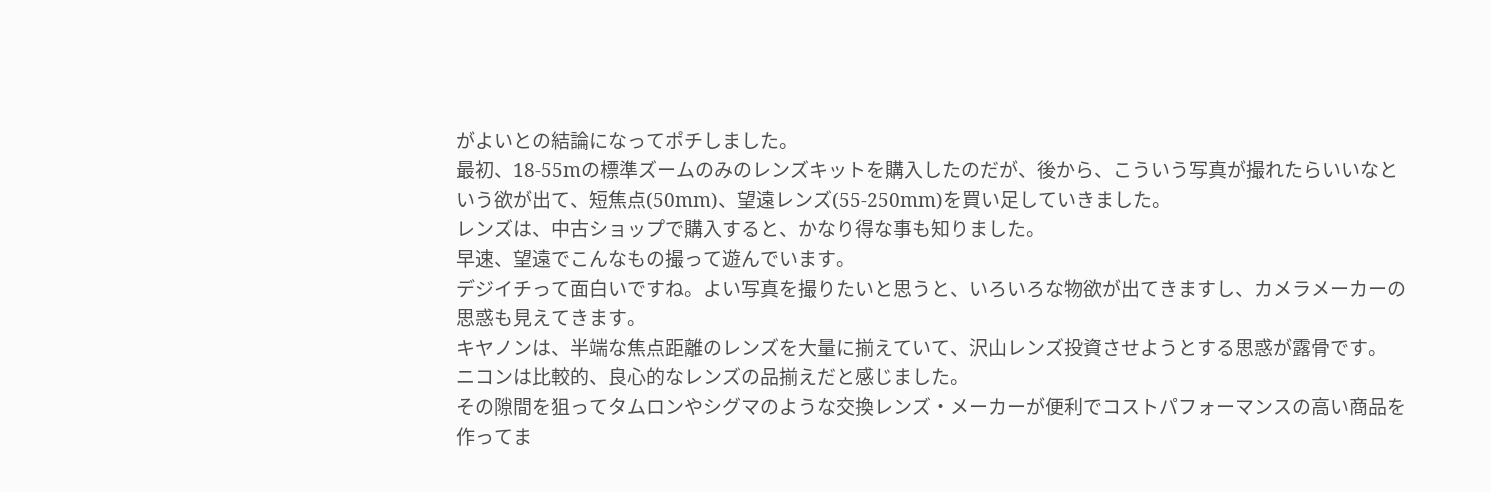がよいとの結論になってポチしました。
最初、18-55mの標準ズームのみのレンズキットを購入したのだが、後から、こういう写真が撮れたらいいなという欲が出て、短焦点(50mm)、望遠レンズ(55-250mm)を買い足していきました。
レンズは、中古ショップで購入すると、かなり得な事も知りました。
早速、望遠でこんなもの撮って遊んでいます。
デジイチって面白いですね。よい写真を撮りたいと思うと、いろいろな物欲が出てきますし、カメラメーカーの思惑も見えてきます。
キヤノンは、半端な焦点距離のレンズを大量に揃えていて、沢山レンズ投資させようとする思惑が露骨です。
ニコンは比較的、良心的なレンズの品揃えだと感じました。
その隙間を狙ってタムロンやシグマのような交換レンズ・メーカーが便利でコストパフォーマンスの高い商品を作ってま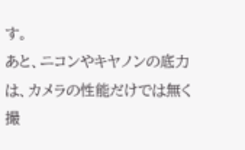す。
あと、ニコンやキヤノンの底力は、カメラの性能だけでは無く撮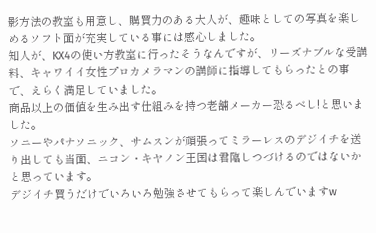影方法の教室も用意し、購買力のある大人が、趣味としての写真を楽しめるソフト面が充実している事には感心しました。
知人が、KX4の使い方教室に行ったそうなんですが、リーズナブルな受講料、キャワイイ女性プロカメラマンの講師に指導してもらったとの事で、えらく満足していました。
商品以上の価値を生み出す仕組みを持つ老舗メーカー恐るべし!と思いました。
ソニーやパナソニック、サムスンが頑張ってミラーレスのデジイチを送り出しても当面、ニコン・キヤノン王国は君臨しつづけるのではないかと思っています。
デジイチ買うだけでいろいろ勉強させてもらって楽しんでいますw